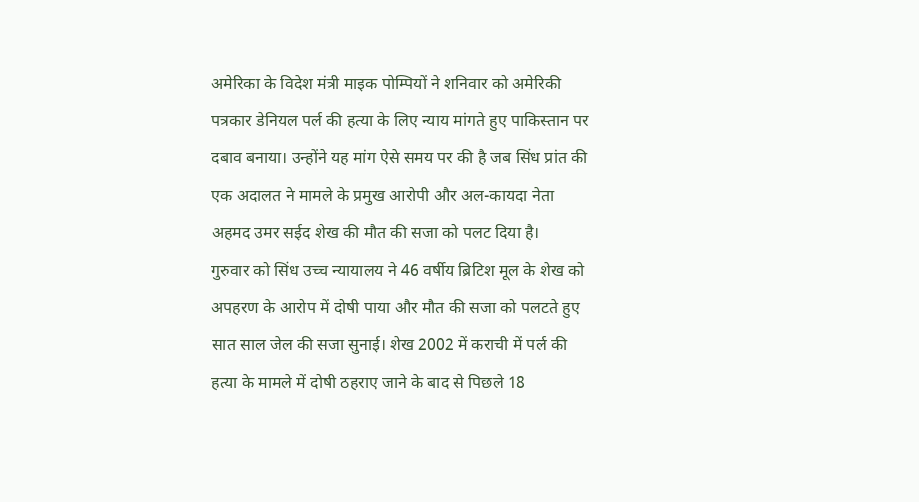अमेरिका के विदेश मंत्री माइक पोम्पियों ने शनिवार को अमेरिकी पत्रकार डेनियल पर्ल की हत्या के लिए न्याय मांगते हुए पाकिस्तान पर दबाव बनाया। उन्होंने यह मांग ऐसे समय पर की है जब सिंध प्रांत की एक अदालत ने मामले के प्रमुख आरोपी और अल-कायदा नेता अहमद उमर सईद शेख की मौत की सजा को पलट दिया है।
गुरुवार को सिंध उच्च न्यायालय ने 46 वर्षीय ब्रिटिश मूल के शेख को अपहरण के आरोप में दोषी पाया और मौत की सजा को पलटते हुए सात साल जेल की सजा सुनाई। शेख 2002 में कराची में पर्ल की हत्या के मामले में दोषी ठहराए जाने के बाद से पिछले 18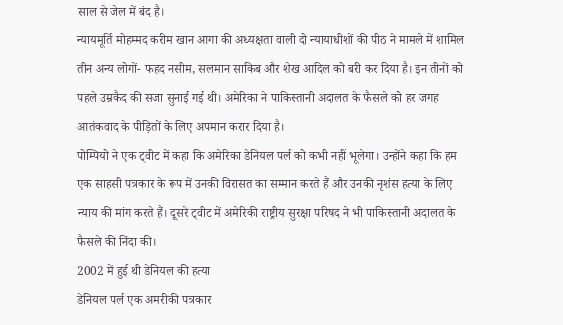साल से जेल में बंद है।
न्यायमूर्ति मोहम्मद करीम खान आगा की अध्यक्षता वाली दो न्यायाधीशों की पीठ ने मामले में शामिल तीन अन्य लोगों- फहद नसीम, सलमान साकिब और शेख आदिल को बरी कर दिया है। इन तीनों को पहले उम्रकैद की सजा सुनाई गई थी। अमेरिका ने पाकिस्तानी अदालत के फैसले को हर जगह आतंकवाद के पीड़ितों के लिए अपमान करार दिया है।
पोम्पियो ने एक ट्वीट में कहा कि अमेरिका डेनियल पर्ल को कभी नहीं भूलेगा। उन्होंने कहा कि हम एक साहसी पत्रकार के रूप में उनकी विरासत का सम्मान करते हैं और उनकी नृशंस हत्या के लिए न्याय की मांग करते हैं। दूसरे ट्वीट में अमेरिकी राष्ट्रीय सुरक्षा परिषद ने भी पाकिस्तानी अदालत के फैसले की निंदा की।
2002 में हुई थी डेनियल की हत्या
डेनियल पर्ल एक अमरीकी पत्रकार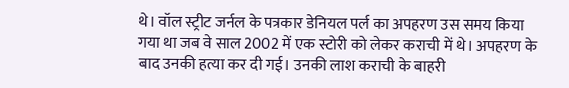थे। वॉल स्ट्रीट जर्नल के पत्रकार डेनियल पर्ल का अपहरण उस समय किया गया था जब वे साल 2002 में एक स्टोरी को लेकर कराची में थे। अपहरण के बाद उनकी हत्या कर दी गई। उनकी लाश कराची के बाहरी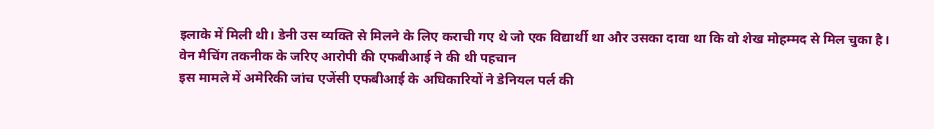इलाके में मिली थी। डेनी उस व्यक्ति से मिलने के लिए कराची गए थे जो एक विद्यार्थी था और उसका दावा था कि वो शेख मोहम्मद से मिल चुका है।
वेन मैचिंग तकनीक के जरिए आरोपी की एफबीआई ने की थी पहचान
इस मामले में अमेरिकी जांच एजेंसी एफबीआई के अधिकारियों ने डेनियल पर्ल की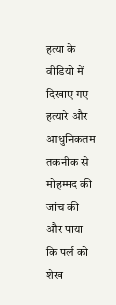हत्या के वीडियो में दिखाए गए हत्यारे और आधुनिकतम तकनीक से मोहम्मद की जांच की और पाया कि पर्ल को शेख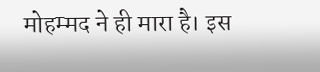मोहम्मद ने ही मारा है। इस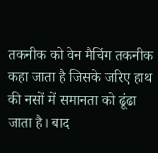तकनीक को वेन मैचिंग तकनीक कहा जाता है जिसके जरिए हाथ की नसों में समानता को ढूंढा जाता है। बाद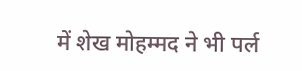में शेख मोहम्मद ने भी पर्ल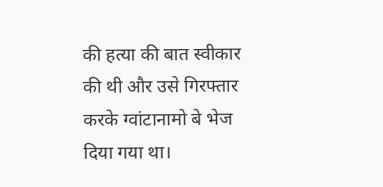की हत्या की बात स्वीकार की थी और उसे गिरफ्तार करके ग्वांटानामो बे भेज दिया गया था।